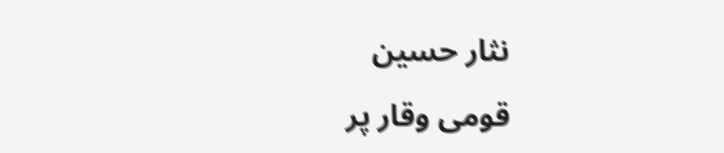نثار حسین
قومی وقار پر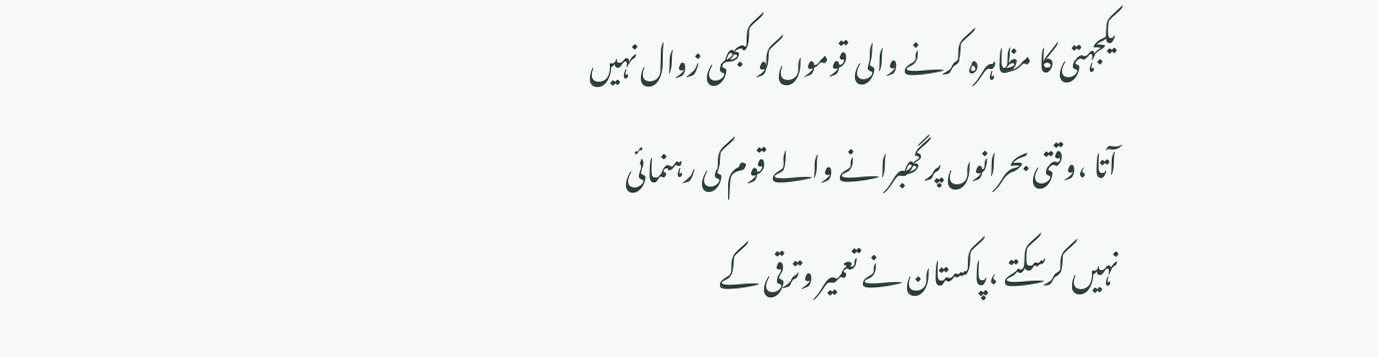یکجہتی کا مظاہرہ کرنے والی قوموں کو کبھی زوال نہیں آتا ،وقتی بحرانوں پر گھبرانے والے قوم کی رہنمائی نہیں کرسکتے ،پاکستان نے تعمیر وترقی کے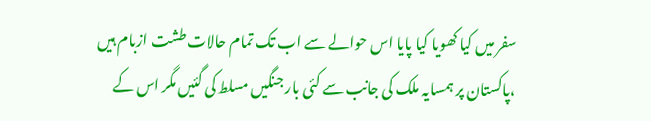سفر میں کیا کھویا کیا پایا اس حوالے سے اب تک تمام حالات طشت ازبام ہیں ،پاکستان پر ہمسایہ ملک کی جانب سے کئی بار جنگیں مسلط کی گئیں مگر اس کے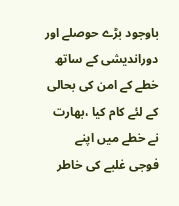باوجود بڑے حوصلے اور دوراندیشی کے ساتھ خطے کے امن کی بحالی کے لئے کام کیا ،بھارت نے خطے میں اپنے فوجی غلبے کی خاطر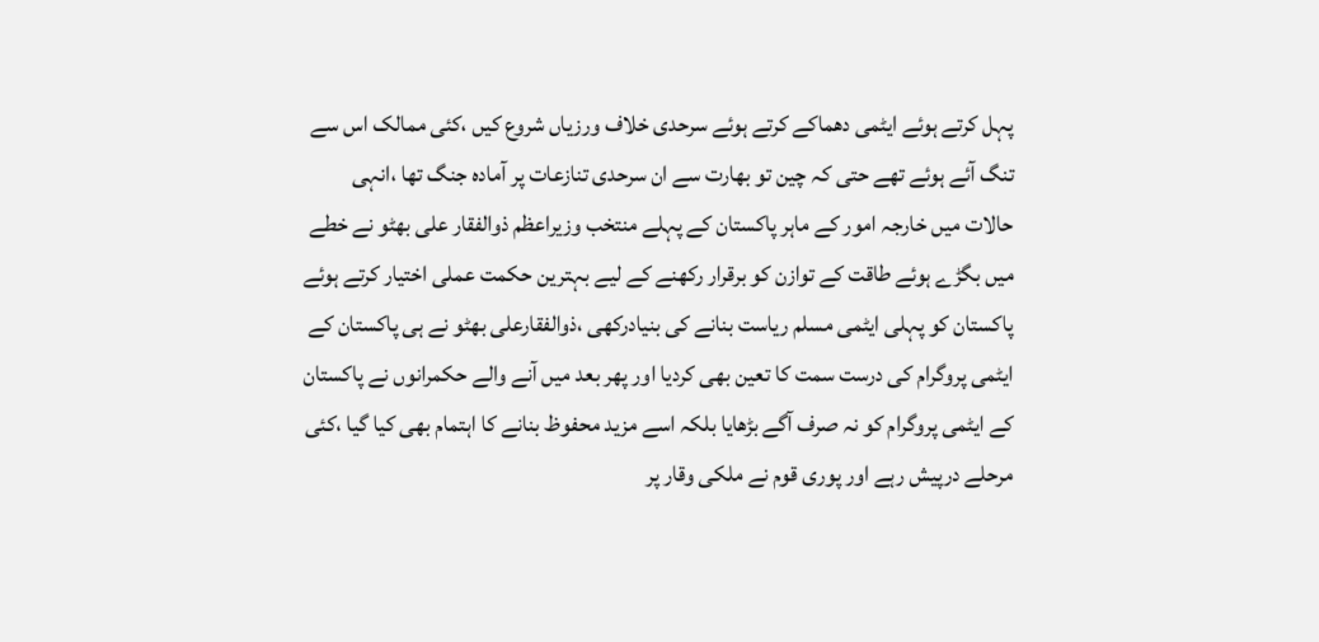پہل کرتے ہوئے ایٹمی دھماکے کرتے ہوئے سرحدی خلاف ورزیاں شروع کیں ،کئی ممالک اس سے تنگ آئے ہوئے تھے حتی کہ چین تو بھارت سے ان سرحدی تنازعات پر آمادہ جنگ تھا ،انہی حالات میں خارجہ امور کے ماہر پاکستان کے پہلے منتخب وزیراعظم ذوالفقار علی بھٹو نے خطے میں بگڑے ہوئے طاقت کے توازن کو برقرار رکھنے کے لیے بہترین حکمت عملی اختیار کرتے ہوئے پاکستان کو پہلی ایٹمی مسلم ریاست بنانے کی بنیادرکھی ،ذوالفقارعلی بھٹو نے ہی پاکستان کے ایٹمی پروگرام کی درست سمت کا تعین بھی کردیا اور پھر بعد میں آنے والے حکمرانوں نے پاکستان کے ایٹمی پروگرام کو نہ صرف آگے بڑھایا بلکہ اسے مزید محفوظ بنانے کا اہتمام بھی کیا گیا ،کئی مرحلے درپیش رہے اور پوری قوم نے ملکی وقار پر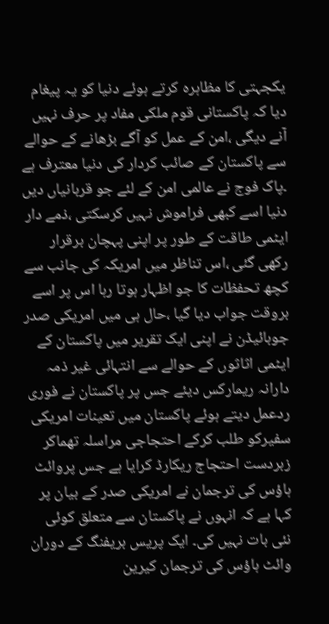یکجہتی کا مظاہرہ کرتے ہوئے دنیا کو یہ پیغام دیا کہ پاکستانی قوم ملکی مفاد پر حرف نہیں آنے دیگی ،امن کے عمل کو آگے بڑھانے کے حوالے سے پاکستان کے صائب کردار کی دنیا معترف ہے ۔پاک فوج نے عالمی امن کے لئے جو قربانیاں دیں دنیا اسے کبھی فراموش نہیں کرسکتی ،ذمے دار ایٹمی طاقت کے طور پر اپنی پہچان برقرار رکھی گئی ،اس تناظر میں امریکہ کی جانب سے کچھ تحفظات کا جو اظہار ہوتا رہا اس پر اسے بروقت جواب دیا گیا ،حال ہی میں امریکی صدر جوبائیڈن نے اپنی ایک تقریر میں پاکستان کے ایٹمی اثاثوں کے حوالے سے انتہائی غیر ذمہ دارانہ ریمارکس دیئے جس پر پاکستان نے فوری ردعمل دیتے ہوئے پاکستان میں تعینات امریکی سفیرکو طلب کرکے احتجاجی مراسلہ تھماکر زبردست احتجاج ریکارڈ کرایا ہے جس پروائٹ ہاؤس کی ترجمان نے امریکی صدر کے بیان پر کہا ہے کہ انہوں نے پاکستان سے متعلق کوئی نئی بات نہیں کی۔ ایک پریس بریفنگ کے دوران وائٹ ہاؤس کی ترجمان کیرین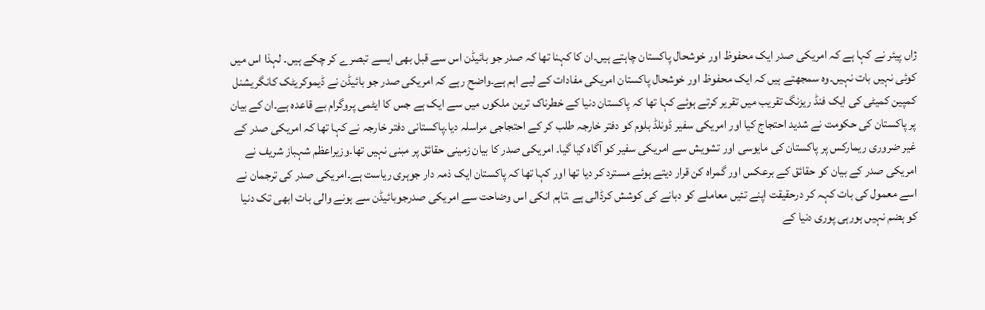ژاں پیئر نے کہا ہے کہ امریکی صدر ایک محفوظ اور خوشحال پاکستان چاہتے ہیں۔ان کا کہنا تھا کہ صدر جو بائیڈن اس سے قبل بھی ایسے تبصرے کر چکے ہیں۔ لہذا اس میں کوئی نہیں بات نہیں۔وہ سمجھتے ہیں کہ ایک محفوظ اور خوشحال پاکستان امریکی مفادات کے لیے اہم ہے۔واضح رہے کہ امریکی صدر جو بائیڈن نے ڈیموکریٹک کانگریشنل کمپین کمیٹی کی ایک فنڈ ریزنگ تقریب میں تقریر کرتے ہوئے کہا تھا کہ پاکستان دنیا کے خطرناک ترین ملکوں میں سے ایک ہے جس کا ایٹمی پروگرام بے قاعدہ ہے۔ان کے بیان پر پاکستان کی حکومت نے شدید احتجاج کیا اور امریکی سفیر ڈونلڈ بلوم کو دفتر خارجہ طلب کر کے احتجاجی مراسلہ دیا۔پاکستانی دفتر خارجہ نے کہا تھا کہ امریکی صدر کے غیر ضروری ریمارکس پر پاکستان کی مایوسی اور تشویش سے امریکی سفیر کو آگاہ کیا گیا۔ امریکی صدر کا بیان زمینی حقائق پر مبنی نہیں تھا۔وزیراعظم شہباز شریف نے امریکی صدر کے بیان کو حقائق کے برعکس اور گمراہ کن قرار دیتے ہوئے مسترد کر دیا تھا اور کہا تھا کہ پاکستان ایک ذمہ دار جوہری ریاست ہے۔امریکی صدر کی ترجمان نے اسے معمول کی بات کہہ کر درحقیقت اپنے تئیں معاملے کو دبانے کی کوشش کرڈالی ہے ،تاہم انکی اس وضاحت سے امریکی صدرجوبائیڈن سے ہونے والی بات ابھی تک دنیا کو ہضم نہیں ہورہی پوری دنیا کے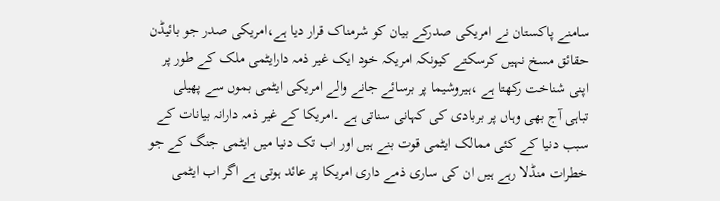سامنے پاکستان نے امریکی صدرکے بیان کو شرمناک قرار دیا ہے،امریکی صدر جو بائیڈن حقائق مسخ نہیں کرسکتے کیونکہ امریکہ خود ایک غیر ذمہ دارایٹمی ملک کے طور پر اپنی شناخت رکھتا ہے ،ہیروشیما پر برسائے جانے والے امریکی ایٹمی بموں سے پھیلی تباہی آج بھی وہاں پر بربادی کی کہانی سناتی ہے ۔امریکا کے غیر ذمہ دارانہ بیانات کے سبب دنیا کے کئی ممالک ایٹمی قوت بنے ہیں اور اب تک دنیا میں ایٹمی جنگ کے جو خطرات منڈلا رہے ہیں ان کی ساری ذمے داری امریکا پر عائد ہوتی ہے اگر اب ایٹمی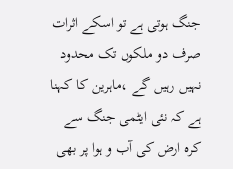جنگ ہوتی ہے تو اسکے اثرات صرف دو ملکوں تک محدود نہیں رہیں گے ،ماہرین کا کہنا ہے کہ نئی ایٹمی جنگ سے کرہ ارض کی آب و ہوا پر بھی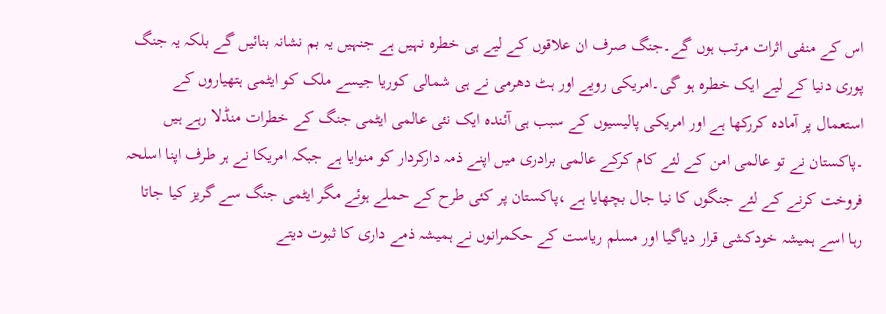اس کے منفی اثرات مرتب ہوں گے۔جنگ صرف ان علاقوں کے لیے ہی خطرہ نہیں ہے جنہیں یہ بم نشانہ بنائیں گے بلکہ یہ جنگ پوری دنیا کے لیے ایک خطرہ ہو گی۔امریکی رویے اور ہٹ دھرمی نے ہی شمالی کوریا جیسے ملک کو ایٹمی ہتھیاروں کے استعمال پر آمادہ کررکھا ہے اور امریکی پالیسیوں کے سبب ہی آئندہ ایک نئی عالمی ایٹمی جنگ کے خطرات منڈلا رہے ہیں ۔پاکستان نے تو عالمی امن کے لئے کام کرکے عالمی برادری میں اپنے ذمہ دارکردار کو منوایا ہے جبکہ امریکا نے ہر طرف اپنا اسلحہ فروخت کرنے کے لئے جنگوں کا نیا جال بچھایا ہے ،پاکستان پر کئی طرح کے حملے ہوئے مگر ایٹمی جنگ سے گریز کیا جاتا رہا اسے ہمیشہ خودکشی قرار دیاگیا اور مسلم ریاست کے حکمرانوں نے ہمیشہ ذمے داری کا ثبوت دیتے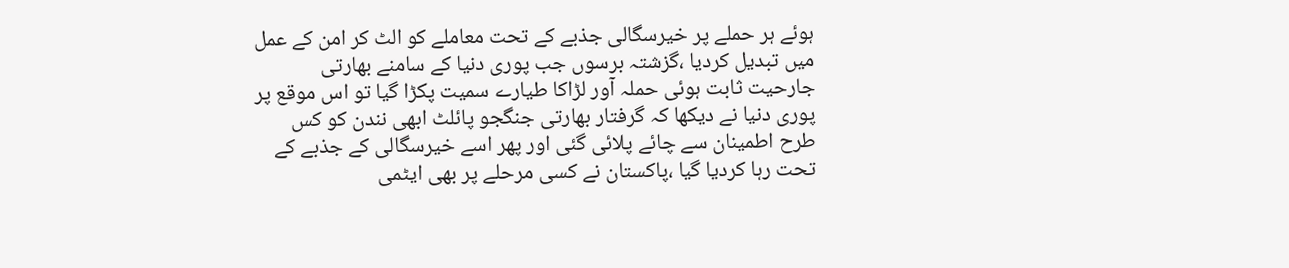ہوئے ہر حملے پر خیرسگالی جذبے کے تحت معاملے کو الٹ کر امن کے عمل میں تبدیل کردیا ،گزشتہ برسوں جب پوری دنیا کے سامنے بھارتی جارحیت ثابت ہوئی حملہ آور لڑاکا طیارے سمیت پکڑا گیا تو اس موقع پر پوری دنیا نے دیکھا کہ گرفتار بھارتی جنگجو پائلٹ ابھی نندن کو کس طرح اطمینان سے چائے پلائی گئی اور پھر اسے خیرسگالی کے جذبے کے تحت رہا کردیا گیا ،پاکستان نے کسی مرحلے پر بھی ایٹمی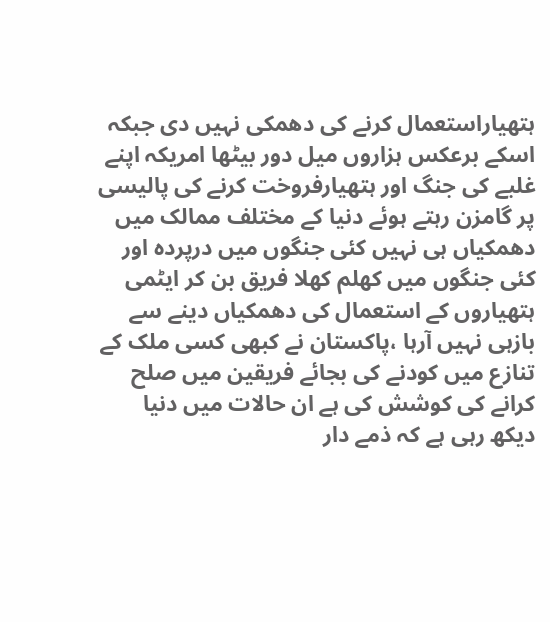ہتھیاراستعمال کرنے کی دھمکی نہیں دی جبکہ اسکے برعکس ہزاروں میل دور بیٹھا امریکہ اپنے غلبے کی جنگ اور ہتھیارفروخت کرنے کی پالیسی پر گامزن رہتے ہوئے دنیا کے مختلف ممالک میں دھمکیاں ہی نہیں کئی جنگوں میں درپردہ اور کئی جنگوں میں کھلم کھلا فریق بن کر ایٹمی ہتھیاروں کے استعمال کی دھمکیاں دینے سے بازہی نہیں آرہا ،پاکستان نے کبھی کسی ملک کے تنازع میں کودنے کی بجائے فریقین میں صلح کرانے کی کوشش کی ہے ان حالات میں دنیا دیکھ رہی ہے کہ ذمے دار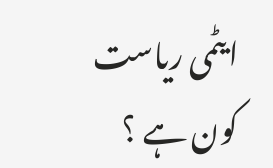ایٹمی ریاست کون ہے ؟